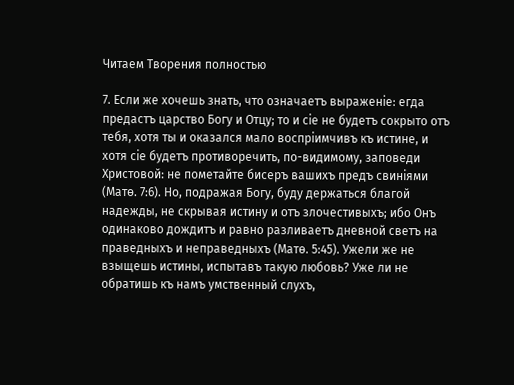Читаем Творения полностью

7. Если же хочешь знать, что означаетъ выраженіе: егда предастъ царство Богу и Отцу; то и сіе не будетъ сокрыто отъ тебя, хотя ты и оказался мало воспріимчивъ къ истине, и хотя сіе будетъ противоречить, по-видимому, заповеди Христовой: не пометайте бисеръ вашихъ предъ свиніями (Матѳ. 7:6). Но, подражая Богу, буду держаться благой надежды, не скрывая истину и отъ злочестивыхъ; ибо Онъ одинаково дождитъ и равно разливаетъ дневной светъ на праведныхъ и неправедныхъ (Матѳ. 5:45). Ужели же не взыщешь истины, испытавъ такую любовь? Уже ли не обратишь къ намъ умственный слухъ,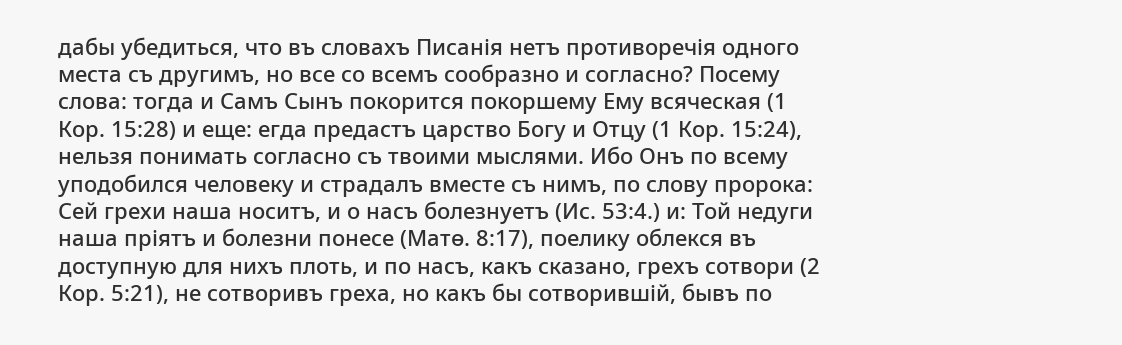дабы убедиться, что въ словахъ Писанія нетъ противоречія одного места съ другимъ, но все со всемъ сообразно и согласно? Посему слова: тогда и Самъ Сынъ покорится покоршему Ему всяческая (1 Кор. 15:28) и еще: егда предастъ царство Богу и Отцу (1 Кор. 15:24), нельзя понимать согласно съ твоими мыслями. Ибо Онъ по всему уподобился человеку и страдалъ вместе съ нимъ, по слову пророка: Сей грехи наша носитъ, и о насъ болезнуетъ (Ис. 53:4.) и: Той недуги наша пріятъ и болезни понесе (Матѳ. 8:17), поелику облекся въ доступную для нихъ плоть, и по насъ, какъ сказано, грехъ сотвори (2 Кор. 5:21), не сотворивъ греха, но какъ бы сотворившій, бывъ по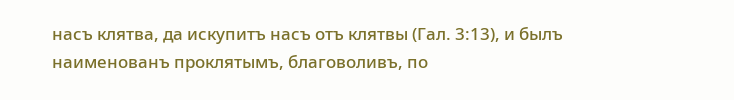насъ клятва, да искупитъ насъ отъ клятвы (Гал. 3:13), и былъ наименованъ проклятымъ, благоволивъ, по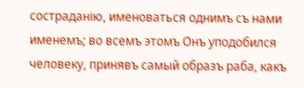состраданію, именоваться однимъ съ нами именемъ; во всемъ этомъ Онъ уподобился человеку, принявъ самый образъ раба, какъ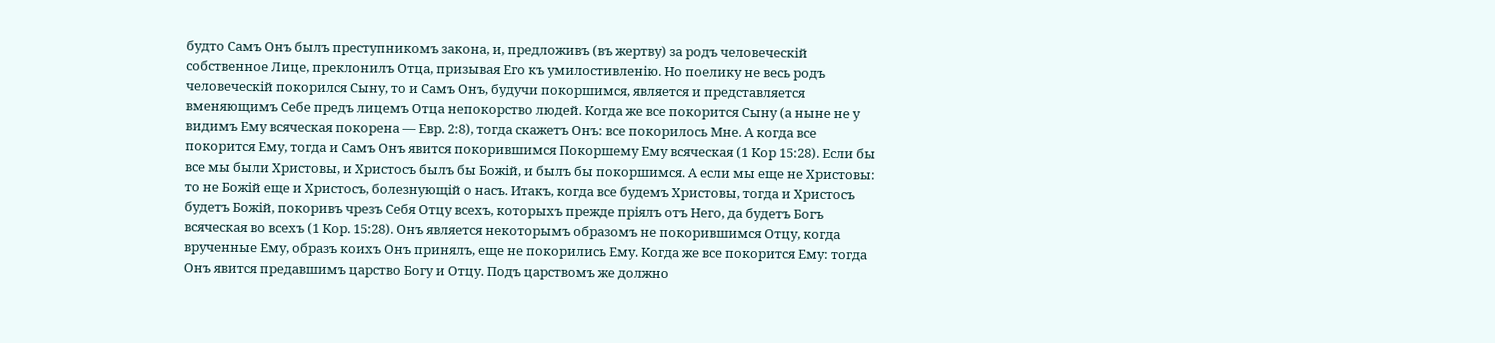будто Самъ Онъ былъ преступникомъ закона, и, предложивъ (въ жертву) за родъ человеческій собственное Лице, преклонилъ Отца, призывая Его къ умилостивленію. Но поелику не весь родъ человеческій покорился Сыну, то и Самъ Онъ, будучи покоршимся, является и представляется вменяющимъ Себе предъ лицемъ Отца непокорство людей. Когда же все покорится Сыну (а ныне не у видимъ Ему всяческая покорена — Евр. 2:8), тогда скажетъ Онъ: все покорилось Мне. А когда все покорится Ему, тогда и Самъ Онъ явится покорившимся Покоршему Ему всяческая (1 Кор 15:28). Если бы все мы были Христовы, и Христосъ былъ бы Божій, и былъ бы покоршимся. А если мы еще не Христовы: то не Божій еще и Христосъ, болезнующій о насъ. Итакъ, когда все будемъ Христовы, тогда и Христосъ будетъ Божій, покоривъ чрезъ Себя Отцу всехъ, которыхъ прежде пріялъ отъ Него, да будетъ Богъ всяческая во всехъ (1 Кор. 15:28). Онъ является некоторымъ образомъ не покорившимся Отцу, когда врученные Ему, образъ коихъ Онъ принялъ, еще не покорились Ему. Когда же все покорится Ему: тогда Онъ явится предавшимъ царство Богу и Отцу. Подъ царствомъ же должно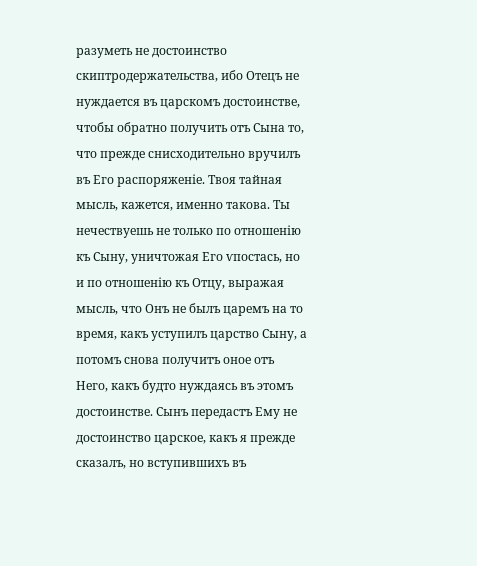разуметь не достоинство скиптродержательства, ибо Отецъ не нуждается въ царскомъ достоинстве, чтобы обратно получить отъ Сына то, что прежде снисходительно вручилъ въ Его распоряженіе. Твоя тайная мысль, кажется, именно такова. Ты нечествуешь не только по отношенію къ Сыну, уничтожая Его ѵпостась, но и по отношенію къ Отцу, выражая мысль, что Онъ не былъ царемъ на то время, какъ уступилъ царство Сыну, а потомъ снова получитъ оное отъ Него, какъ будто нуждаясь въ этомъ достоинстве. Сынъ передастъ Ему не достоинство царское, какъ я прежде сказалъ, но вступившихъ въ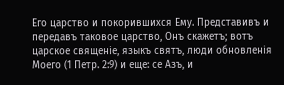Его царство и покорившихся Ему. Представивъ и передавъ таковое царство, Онъ скажетъ; вотъ царское священіе, языкъ святъ, люди обновленія Моего (1 Петр. 2:9) и еще: се Азъ, и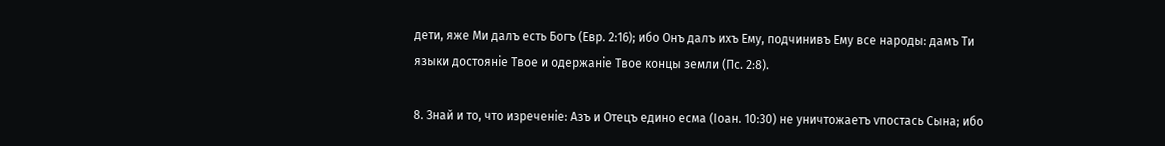дети, яже Ми далъ есть Богъ (Евр. 2:16); ибо Онъ далъ ихъ Ему, подчинивъ Ему все народы: дамъ Ти языки достояніе Твое и одержаніе Твое концы земли (Пс. 2:8).

8. Знай и то, что изреченіе: Азъ и Отецъ едино есма (Іоан. 10:30) не уничтожаетъ ѵпостась Сына; ибо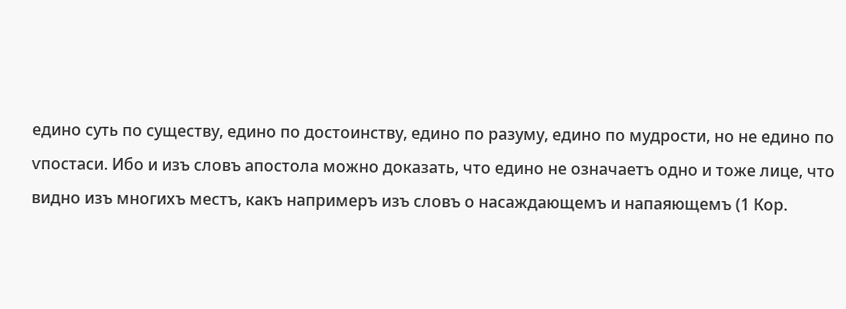едино суть по существу, едино по достоинству, едино по разуму, едино по мудрости, но не едино по ѵпостаси. Ибо и изъ словъ апостола можно доказать, что едино не означаетъ одно и тоже лице, что видно изъ многихъ местъ, какъ напримеръ изъ словъ о насаждающемъ и напаяющемъ (1 Кор.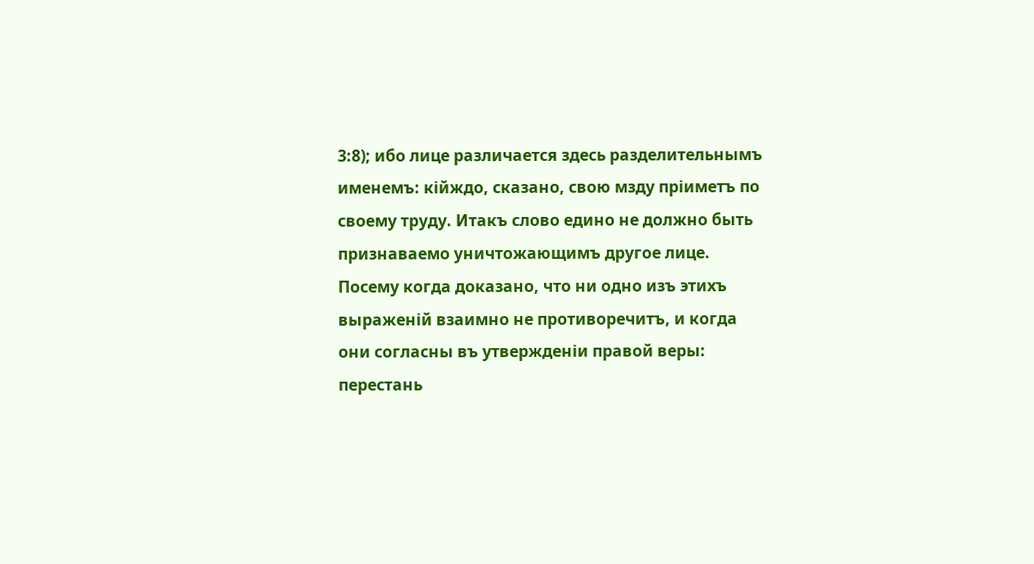3:8); ибо лице различается здесь разделительнымъ именемъ: кійждо, сказано, свою мзду пріиметъ по своему труду. Итакъ слово едино не должно быть признаваемо уничтожающимъ другое лице. Посему когда доказано, что ни одно изъ этихъ выраженій взаимно не противоречитъ, и когда они согласны въ утвержденіи правой веры: перестань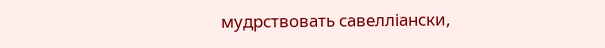мудрствовать савелліански,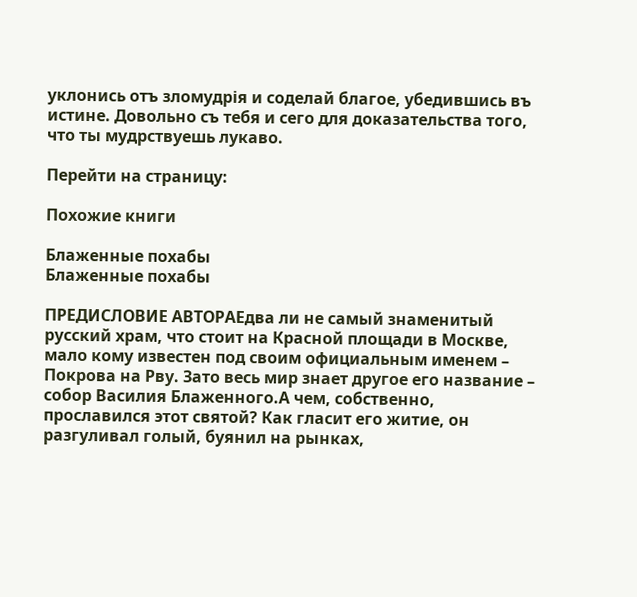уклонись отъ зломудрія и соделай благое, убедившись въ истине. Довольно съ тебя и сего для доказательства того, что ты мудрствуешь лукаво.

Перейти на страницу:

Похожие книги

Блаженные похабы
Блаженные похабы

ПРЕДИСЛОВИЕ АВТОРАЕдва ли не самый знаменитый русский храм, что стоит на Красной площади в Москве, мало кому известен под своим официальным именем – Покрова на Рву. Зато весь мир знает другое его название – собор Василия Блаженного.А чем, собственно, прославился этот святой? Как гласит его житие, он разгуливал голый, буянил на рынках,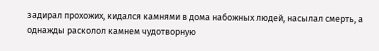задирал прохожих, кидался камнями в дома набожных людей, насылал смерть, а однажды расколол камнем чудотворную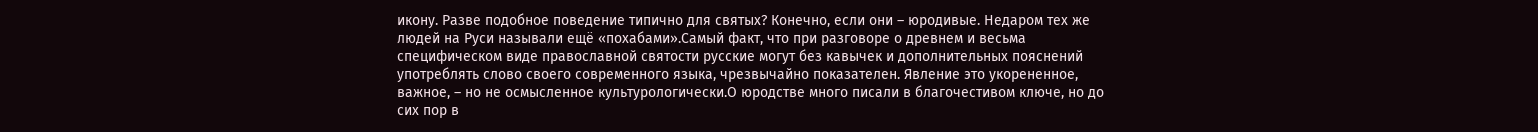икону. Разве подобное поведение типично для святых? Конечно, если они – юродивые. Недаром тех же людей на Руси называли ещё «похабами».Самый факт, что при разговоре о древнем и весьма специфическом виде православной святости русские могут без кавычек и дополнительных пояснений употреблять слово своего современного языка, чрезвычайно показателен. Явление это укорененное, важное, – но не осмысленное культурологически.О юродстве много писали в благочестивом ключе, но до сих пор в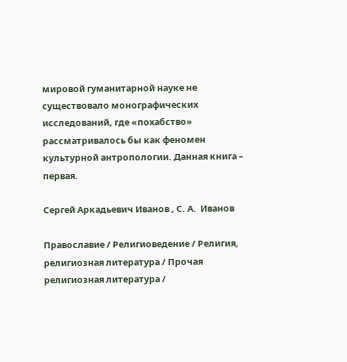мировой гуманитарной науке не существовало монографических исследований, где «похабство» рассматривалось бы как феномен культурной антропологии. Данная книга – первая.

Сергей Аркадьевич Иванов , С. А.  Иванов

Православие / Религиоведение / Религия, религиозная литература / Прочая религиозная литература /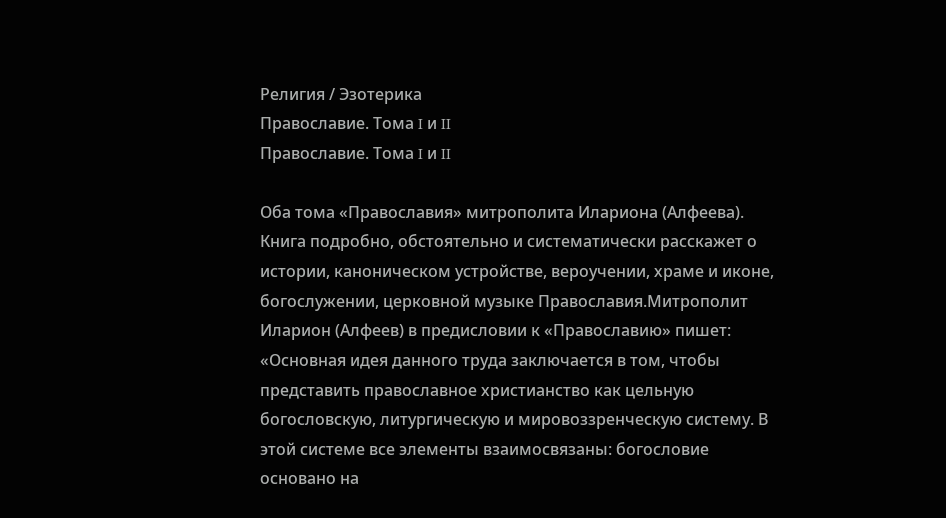Религия / Эзотерика
Православие. Тома I и II
Православие. Тома I и II

Оба тома «Православия» митрополита Илариона (Алфеева). Книга подробно, обстоятельно и систематически расскажет о истории, каноническом устройстве, вероучении, храме и иконе, богослужении, церковной музыке Православия.Митрополит Иларион (Алфеев) в предисловии к «Православию» пишет: «Основная идея данного труда заключается в том, чтобы представить православное христианство как цельную богословскую, литургическую и мировоззренческую систему. В этой системе все элементы взаимосвязаны: богословие основано на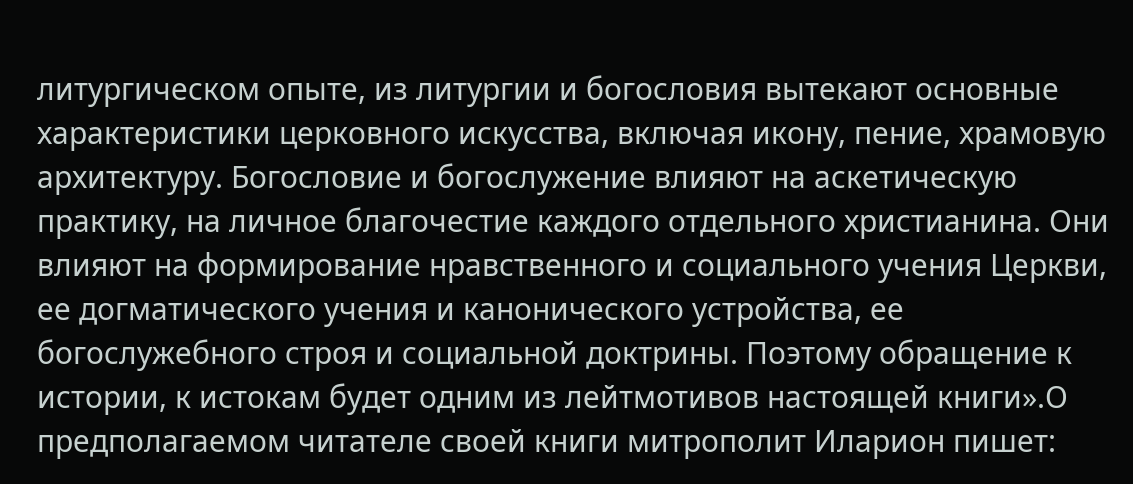литургическом опыте, из литургии и богословия вытекают основные характеристики церковного искусства, включая икону, пение, храмовую архитектуру. Богословие и богослужение влияют на аскетическую практику, на личное благочестие каждого отдельного христианина. Они влияют на формирование нравственного и социального учения Церкви, ее догматического учения и канонического устройства, ее богослужебного строя и социальной доктрины. Поэтому обращение к истории, к истокам будет одним из лейтмотивов настоящей книги».О предполагаемом читателе своей книги митрополит Иларион пишет: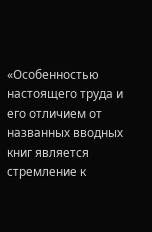«Особенностью настоящего труда и его отличием от названных вводных книг является стремление к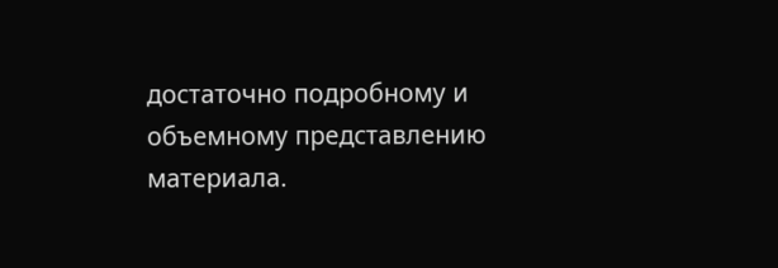достаточно подробному и объемному представлению материала.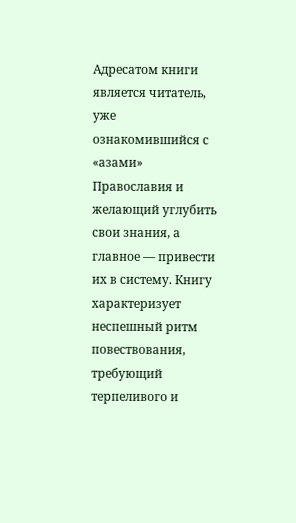Адресатом книги является читатель, уже ознакомившийся с «азами» Православия и желающий углубить свои знания, а главное — привести их в систему. Книгу характеризует неспешный ритм повествования, требующий терпеливого и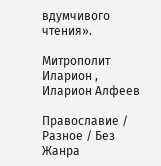вдумчивого чтения».

Митрополит Иларион , Иларион Алфеев

Православие / Разное / Без Жанра